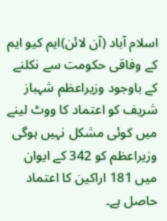اسلام آباد (آن لائن)ایم کیو ایم کے وفاقی حکومت سے نکلنے کے باوجود وزیراعظم شہباز شریف کو اعتماد کا ووٹ لینے میں کوئی مشکل نہیں ہوگی وزیراعظم کو 342 کے ایوان میں 181 اراکین کا اعتماد حاصل ہے۔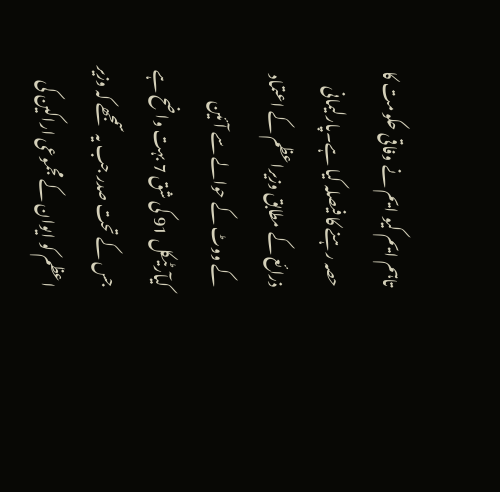تاہم ایم کیو ایم نے وفاقی حکومت کا حصہ رہنے کا فیصلہ کیا ہے۔پارلیمانی ذرائع کے مطابق وزیراعظم کے اعتماد کے ووٹ کے حوالے سے آئین کیآرٹیکل 91 کی شق 7 بہت واضح ہے جس کے تحت صدر جب یہ سمجھے کہ وزیر اعظم کو ایوان کے مجموعی اراکین کی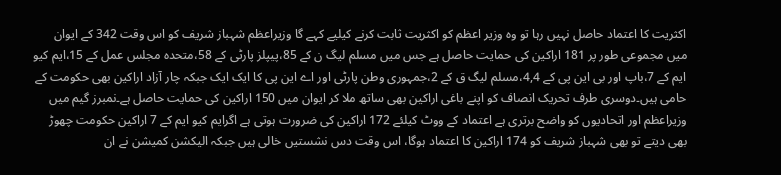اکثریت کا اعتماد حاصل نہیں رہا تو وہ وزیر اعظم کو اکثریت ثابت کرنے کیلیے کہے گا وزیراعظم شہباز شریف کو اس وقت 342 کے ایوان میں مجموعی طور پر 181 اراکین کی حمایت حاصل ہے جس میں مسلم لیگ ن کے 85،پیپلز پارٹی کے 58،متحدہ مجلس عمل کے 15،ایم کیو ایم کے 7،باپ اور بی این پی کے 4,4،مسلم لیگ ق کے 2،جمہوری وطن پارٹی اور اے این پی کا ایک ایک جبکہ چار آزاد اراکین بھی حکومت کے حامی ہیں۔دوسری طرف تحریک انصاف کو اپنے باغی اراکین بھی ساتھ ملا کر ایوان میں 150 اراکین کی حمایت حاصل ہے۔نمبرز گیم میں وزیراعظم اور اتحادیوں کو واضح برتری ہے اعتماد کے ووٹ کیلئے 172 اراکین کی ضرورت ہوتی ہے اگرایم کیو ایم کے 7 اراکین حکومت چھوڑ بھی دیتے تو بھی شہباز شریف کو 174 اراکین کا اعتماد ہوگا، اس وقت دس نشستیں خالی ہیں جبکہ الیکشن کمیشن نے ان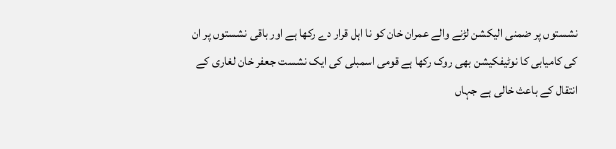نشستوں پر ضمنی الیکشن لڑنے والے عمران خان کو نا اہل قرار دے رکھا ہے اور باقی نشستوں پر ان کی کامیابی کا نوٹیفکیشن بھی روک رکھا ہے قومی اسمبلی کی ایک نشست جعفر خان لغاری کے انتقال کے باعث خالی ہے جہاں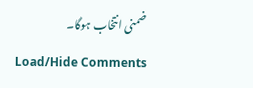ضمنی انتخاب ہوگا۔
Load/Hide Comments